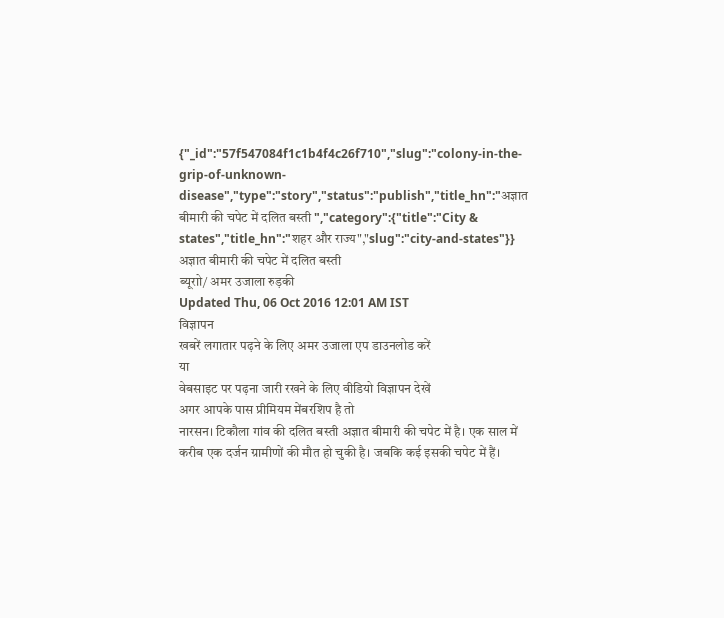{"_id":"57f547084f1c1b4f4c26f710","slug":"colony-in-the-grip-of-unknown-disease","type":"story","status":"publish","title_hn":"अज्ञात बीमारी की चपेट में दलित बस्ती ","category":{"title":"City & states","title_hn":"शहर और राज्य","slug":"city-and-states"}}
अज्ञात बीमारी की चपेट में दलित बस्ती
ब्यूराो/ अमर उजाला रुड़की
Updated Thu, 06 Oct 2016 12:01 AM IST
विज्ञापन
खबरें लगातार पढ़ने के लिए अमर उजाला एप डाउनलोड करें
या
वेबसाइट पर पढ़ना जारी रखने के लिए वीडियो विज्ञापन देखें
अगर आपके पास प्रीमियम मेंबरशिप है तो
नारसन। टिकौला गांव की दलित बस्ती अज्ञात बीमारी की चपेट में है। एक साल में करीब एक दर्जन ग्रामीणों की मौत हो चुकी है। जबकि कई इसकी चपेट में हैं।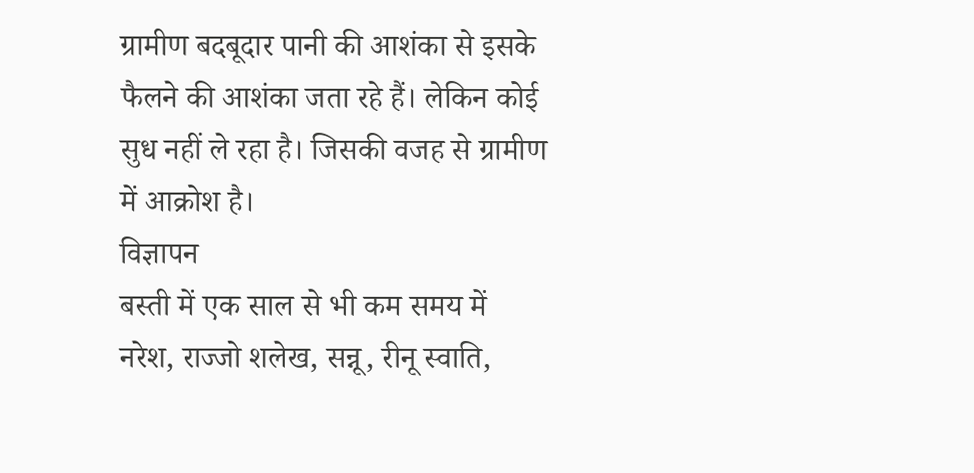ग्रामीण बदबूदार पानी की आशंका से इसके फैलने की आशंका जता रहे हैं। लेकिन कोई सुध नहीं ले रहा है। जिसकी वजह से ग्रामीण में आक्रोश है।
विज्ञापन
बस्ती में एक साल से भी कम समय में नरेश, राज्जो शलेख, सन्नू, रीनू स्वाति,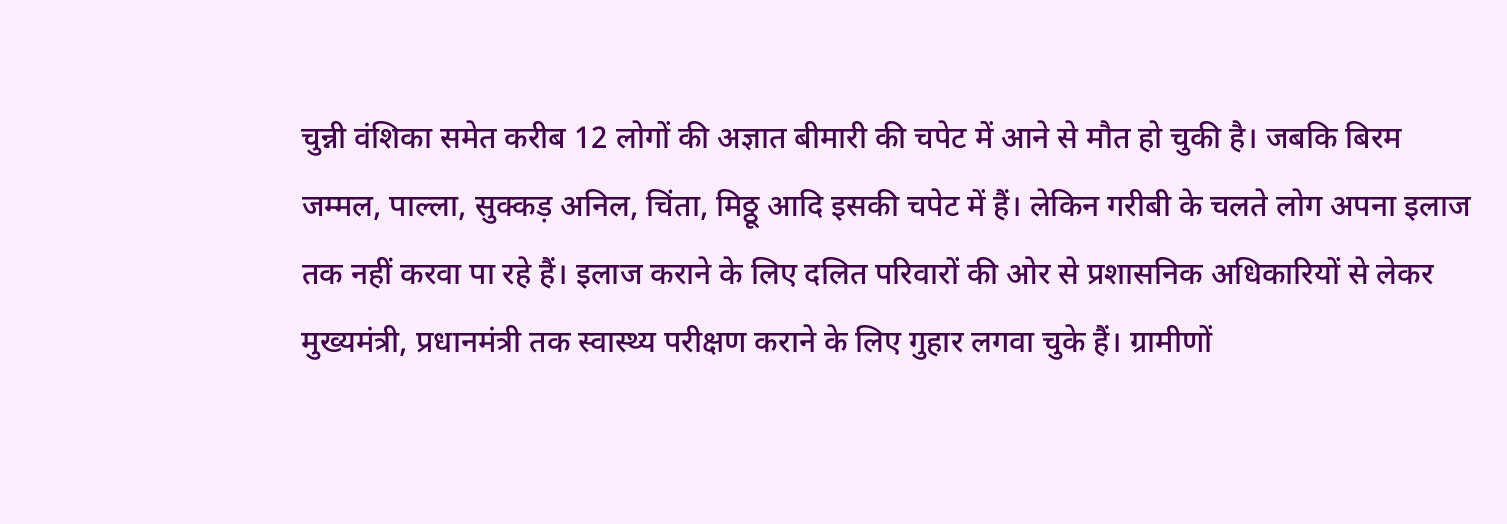चुन्नी वंशिका समेत करीब 12 लोगों की अज्ञात बीमारी की चपेट में आने से मौत हो चुकी है। जबकि बिरम जम्मल, पाल्ला, सुक्कड़ अनिल, चिंता, मिठ्ठू आदि इसकी चपेट में हैं। लेकिन गरीबी के चलते लोग अपना इलाज तक नहीं करवा पा रहे हैं। इलाज कराने के लिए दलित परिवारों की ओर से प्रशासनिक अधिकारियों से लेकर मुख्यमंत्री, प्रधानमंत्री तक स्वास्थ्य परीक्षण कराने के लिए गुहार लगवा चुके हैं। ग्रामीणों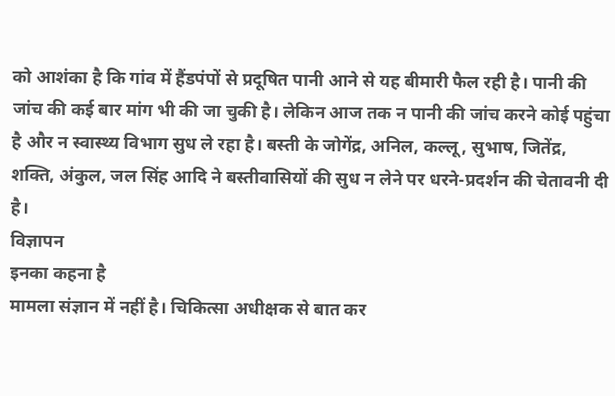को आशंका है कि गांव में हैंडपंपों से प्रदूषित पानी आने से यह बीमारी फैल रही है। पानी की जांच की कई बार मांग भी की जा चुकी है। लेकिन आज तक न पानी की जांच करने कोई पहुंचा है और न स्वास्थ्य विभाग सुध ले रहा है। बस्ती के जोगेंद्र, अनिल, कल्लू, सुभाष, जितेंद्र, शक्ति, अंकुल, जल सिंह आदि ने बस्तीवासियों की सुध न लेने पर धरने-प्रदर्शन की चेतावनी दी है।
विज्ञापन
इनका कहना है
मामला संज्ञान में नहीं है। चिकित्सा अधीक्षक से बात कर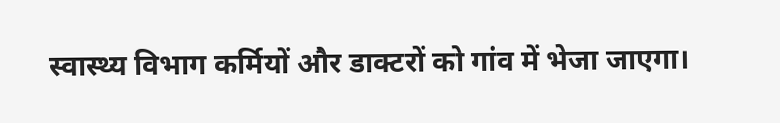स्वास्थ्य विभाग कर्मियों और डाक्टरों को गांव में भेजा जाएगा।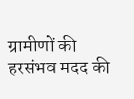ग्रामीणों की हरसंभव मदद की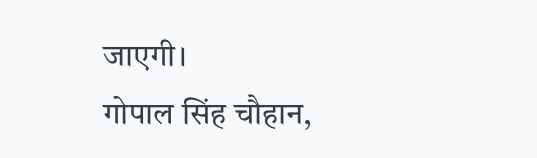जाएगी।
गोपाल सिंह चौहान,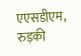एएसडीएम, रुड़की